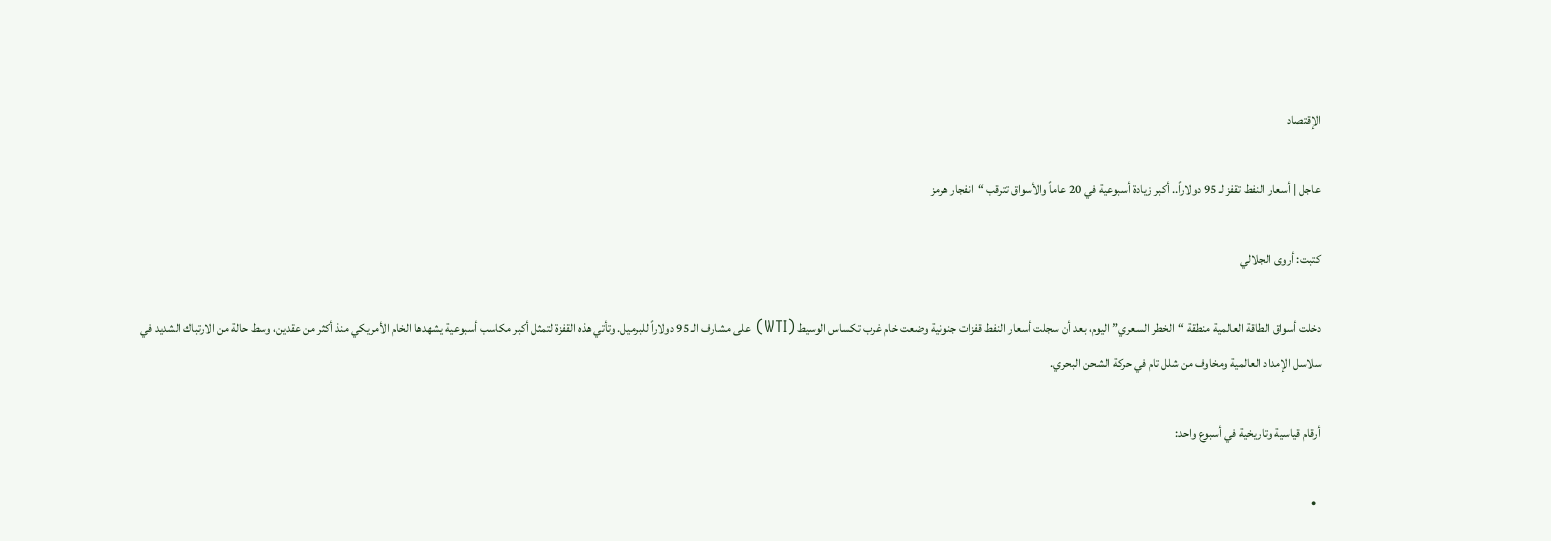الإقتصاد

عاجل | أسعار النفط تقفز لـ 95 دولاراً.. أكبر زيادة أسبوعية في 20 عاماً والأسواق تترقب “انفجار هرمز

كتبت: أروى الجلالي

دخلت أسواق الطاقة العالمية منطقة “الخطر السعري” اليوم، بعد أن سجلت أسعار النفط قفزات جنونية وضعت خام غرب تكساس الوسيط (WTI) على مشارف الـ 95 دولاراً للبرميل. وتأتي هذه القفزة لتمثل أكبر مكاسب أسبوعية يشهدها الخام الأمريكي منذ أكثر من عقدين، وسط حالة من الارتباك الشديد في سلاسل الإمداد العالمية ومخاوف من شلل تام في حركة الشحن البحري.

أرقام قياسية وتاريخية في أسبوع واحد:

  •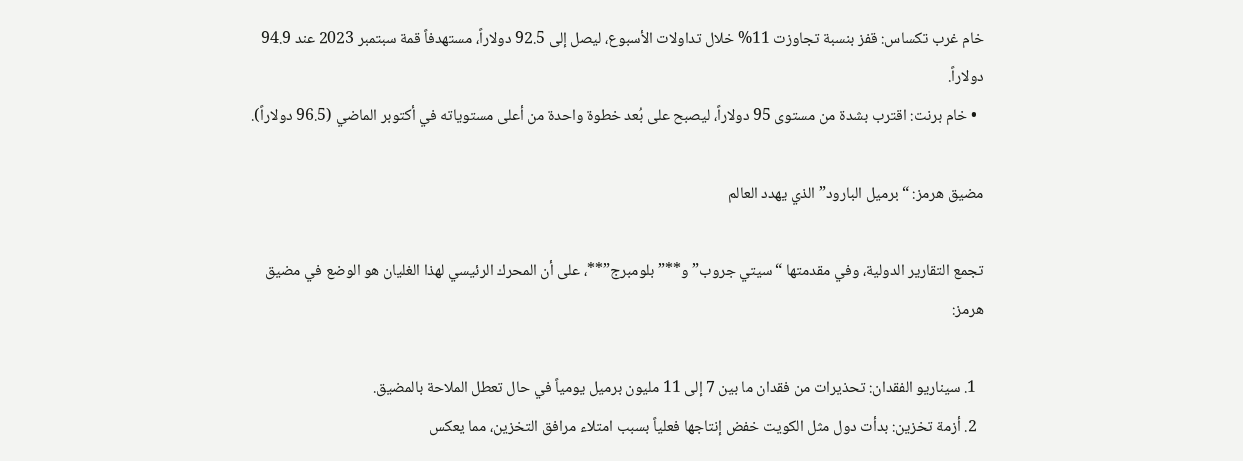خام غرب تكساس: قفز بنسبة تجاوزت 11% خلال تداولات الأسبوع، ليصل إلى 92.5 دولاراً، مستهدفاً قمة سبتمبر 2023 عند 94.9 دولاراً.
  • خام برنت: اقترب بشدة من مستوى 95 دولاراً، ليصبح على بُعد خطوة واحدة من أعلى مستوياته في أكتوبر الماضي (96.5 دولاراً).

مضيق هرمز: “برميل البارود” الذي يهدد العالم

تجمع التقارير الدولية، وفي مقدمتها “سيتي جروب” و**”بلومبرج”**، على أن المحرك الرئيسي لهذا الغليان هو الوضع في مضيق هرمز:

  1. سيناريو الفقدان: تحذيرات من فقدان ما بين 7 إلى 11 مليون برميل يومياً في حال تعطل الملاحة بالمضيق.
  2. أزمة تخزين: بدأت دول مثل الكويت خفض إنتاجها فعلياً بسبب امتلاء مرافق التخزين، مما يعكس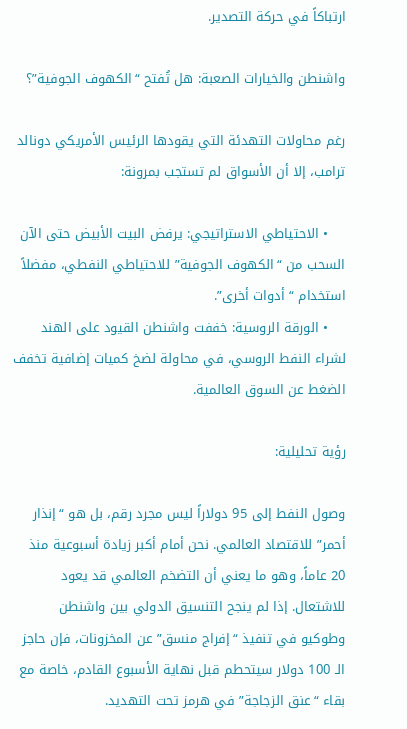ارتباكاً في حركة التصدير.

واشنطن والخيارات الصعبة: هل تُفتح “الكهوف الجوفية”؟

رغم محاولات التهدئة التي يقودها الرئيس الأمريكي دونالد ترامب، إلا أن الأسواق لم تستجب بمرونة:

    • الاحتياطي الاستراتيجي: يرفض البيت الأبيض حتى الآن السحب من “الكهوف الجوفية” للاحتياطي النفطي، مفضلاً استخدام “أدوات أخرى”.
    • الورقة الروسية: خففت واشنطن القيود على الهند لشراء النفط الروسي، في محاولة لضخ كميات إضافية تخفف الضغط عن السوق العالمية.

رؤية تحليلية:

وصول النفط إلى 95 دولاراً ليس مجرد رقم، بل هو “إنذار أحمر” للاقتصاد العالمي. نحن أمام أكبر زيادة أسبوعية منذ 20 عاماً، وهو ما يعني أن التضخم العالمي قد يعود للاشتعال. إذا لم ينجح التنسيق الدولي بين واشنطن وطوكيو في تنفيذ “إفراج منسق” عن المخزونات، فإن حاجز الـ 100 دولار سيتحطم قبل نهاية الأسبوع القادم، خاصة مع بقاء “عنق الزجاجة” في هرمز تحت التهديد.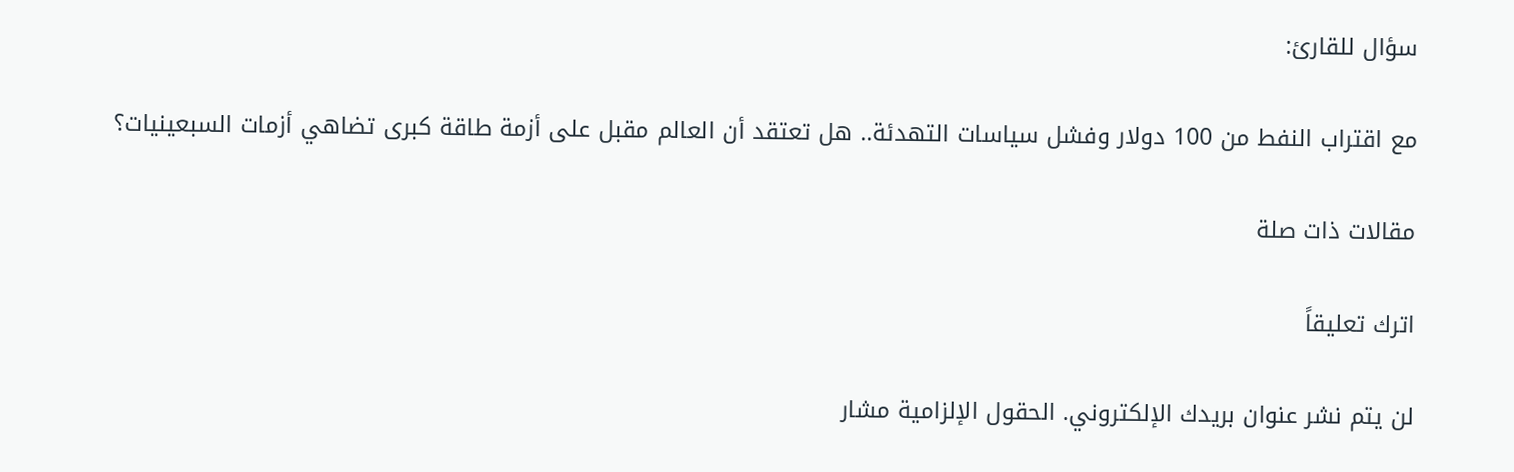سؤال للقارئ:

مع اقتراب النفط من 100 دولار وفشل سياسات التهدئة.. هل تعتقد أن العالم مقبل على أزمة طاقة كبرى تضاهي أزمات السبعينيات؟

مقالات ذات صلة

اترك تعليقاً

لن يتم نشر عنوان بريدك الإلكتروني. الحقول الإلزامية مشار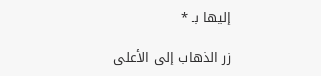إليها بـ *

زر الذهاب إلى الأعلى